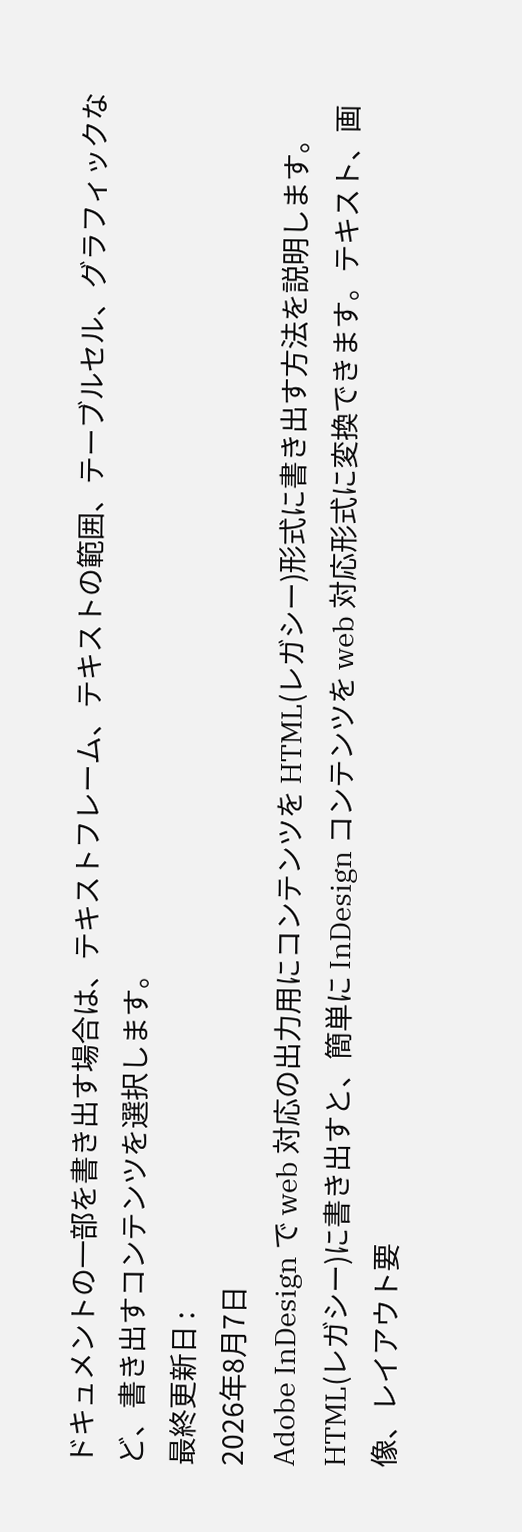ドキュメントの一部を書き出す場合は、テキストフレーム、テキストの範囲、テーブルセル、グラフィックなど、書き出すコンテンツを選択します。
最終更新日 :
2026年8月7日
Adobe InDesign で web 対応の出力用にコンテンツを HTML(レガシー)形式に書き出す方法を説明します。
HTML(レガシー)に書き出すと、簡単に InDesign コンテンツを web 対応形式に変換できます。テキスト、画像、レイアウト要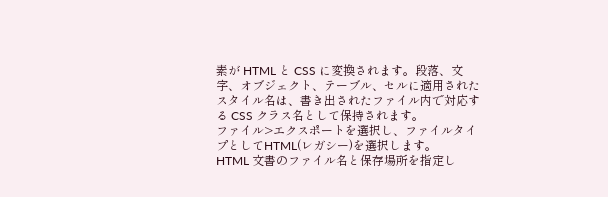素が HTML と CSS に変換されます。段落、文字、オブジェクト、テーブル、セルに適用されたスタイル名は、書き出されたファイル内で対応する CSS クラス名として保持されます。
ファイル>エクスポートを選択し、ファイルタイプとしてHTML(レガシー)を選択します。
HTML 文書のファイル名と保存場所を指定し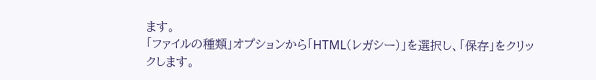ます。
「ファイルの種類」オプションから「HTML(レガシー)」を選択し、「保存」をクリックします。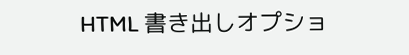HTML 書き出しオプショ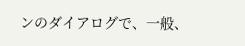ンのダイアログで、一般、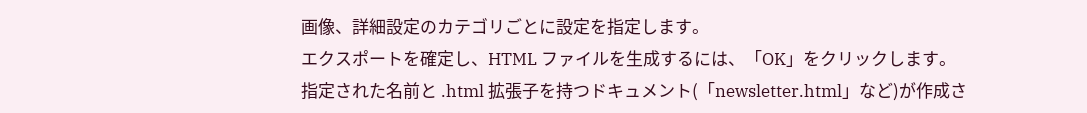画像、詳細設定のカテゴリごとに設定を指定します。
エクスポートを確定し、HTML ファイルを生成するには、「OK」をクリックします。
指定された名前と .html 拡張子を持つドキュメント(「newsletter.html」など)が作成さ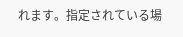れます。指定されている場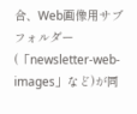合、Web画像用サブフォルダー(「newsletter-web-images」など)が同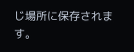じ場所に保存されます。